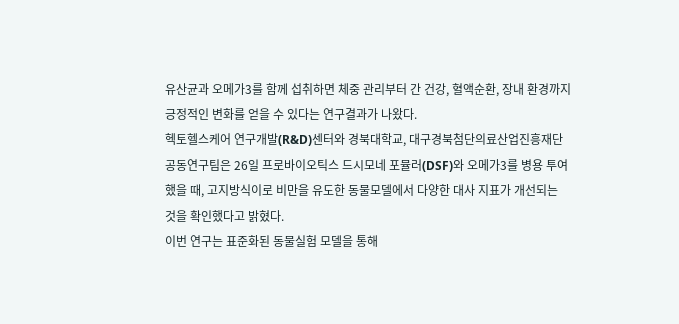유산균과 오메가3를 함께 섭취하면 체중 관리부터 간 건강, 혈액순환, 장내 환경까지 긍정적인 변화를 얻을 수 있다는 연구결과가 나왔다.
헥토헬스케어 연구개발(R&D)센터와 경북대학교, 대구경북첨단의료산업진흥재단 공동연구팀은 26일 프로바이오틱스 드시모네 포뮬러(DSF)와 오메가3를 병용 투여했을 때, 고지방식이로 비만을 유도한 동물모델에서 다양한 대사 지표가 개선되는 것을 확인했다고 밝혔다.
이번 연구는 표준화된 동물실험 모델을 통해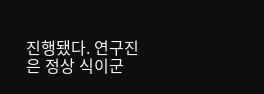진행됐다. 연구진은 정상 식이군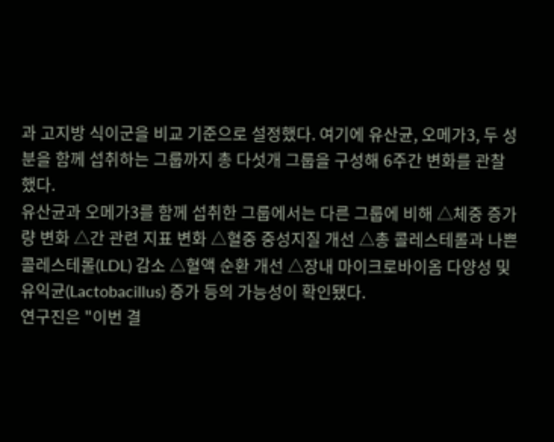과 고지방 식이군을 비교 기준으로 설정했다. 여기에 유산균, 오메가3, 두 성분을 함께 섭취하는 그룹까지 총 다섯개 그룹을 구성해 6주간 변화를 관찰했다.
유산균과 오메가3를 함께 섭취한 그룹에서는 다른 그룹에 비해 △체중 증가량 변화 △간 관련 지표 변화 △혈중 중성지질 개선 △총 콜레스테롤과 나쁜 콜레스테롤(LDL) 감소 △혈액 순환 개선 △장내 마이크로바이옴 다양성 및 유익균(Lactobacillus) 증가 등의 가능성이 확인됐다.
연구진은 "이번 결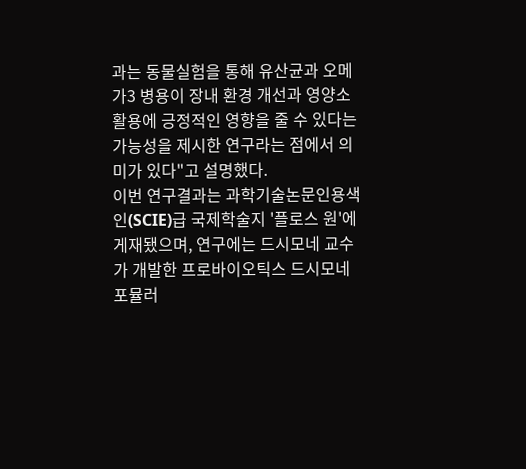과는 동물실험을 통해 유산균과 오메가3 병용이 장내 환경 개선과 영양소 활용에 긍정적인 영향을 줄 수 있다는 가능성을 제시한 연구라는 점에서 의미가 있다"고 설명했다.
이번 연구결과는 과학기술논문인용색인(SCIE)급 국제학술지 '플로스 원'에 게재됐으며, 연구에는 드시모네 교수가 개발한 프로바이오틱스 드시모네 포뮬러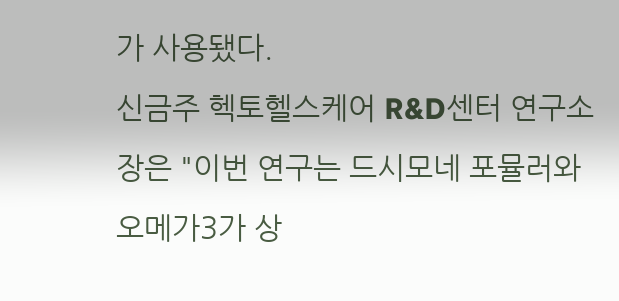가 사용됐다.
신금주 헥토헬스케어 R&D센터 연구소장은 "이번 연구는 드시모네 포뮬러와 오메가3가 상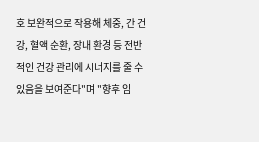호 보완적으로 작용해 체중, 간 건강, 혈액 순환, 장내 환경 등 전반적인 건강 관리에 시너지를 줄 수 있음을 보여준다"며 "향후 임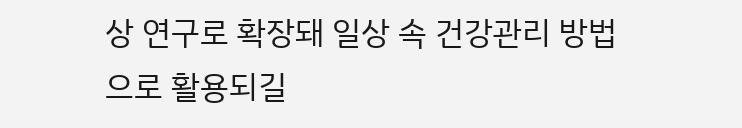상 연구로 확장돼 일상 속 건강관리 방법으로 활용되길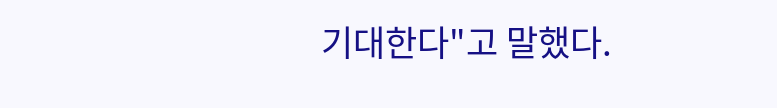기대한다"고 말했다.